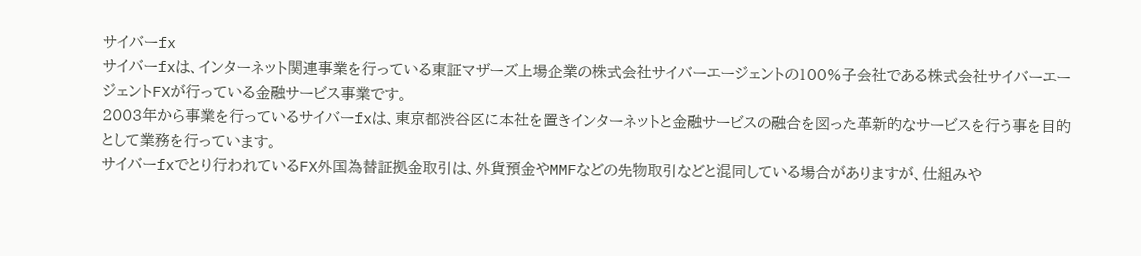サイバーfx
サイバーfxは、インターネット関連事業を行っている東証マザーズ上場企業の株式会社サイバーエージェントの100%子会社である株式会社サイバーエージェントFXが行っている金融サービス事業です。
2003年から事業を行っているサイバーfxは、東京都渋谷区に本社を置きインターネットと金融サービスの融合を図った革新的なサービスを行う事を目的として業務を行っています。
サイバーfxでとり行われているFX外国為替証拠金取引は、外貨預金やMMFなどの先物取引などと混同している場合がありますが、仕組みや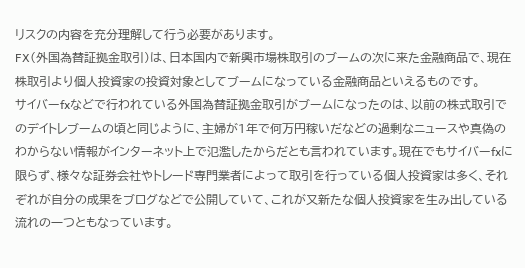リスクの内容を充分理解して行う必要があります。
FX(外国為替証拠金取引)は、日本国内で新興市場株取引のブームの次に来た金融商品で、現在株取引より個人投資家の投資対象としてブームになっている金融商品といえるものです。
サイバーfxなどで行われている外国為替証拠金取引がブームになったのは、以前の株式取引でのデイトレブームの頃と同じように、主婦が1年で何万円稼いだなどの過剰なニュースや真偽のわからない情報がインターネット上で氾濫したからだとも言われています。現在でもサイバーfxに限らず、様々な証券会社やトレード専門業者によって取引を行っている個人投資家は多く、それぞれが自分の成果をブログなどで公開していて、これが又新たな個人投資家を生み出している流れの一つともなっています。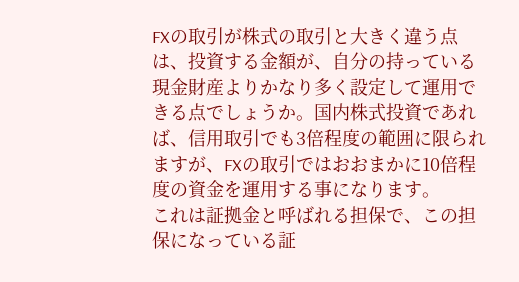FXの取引が株式の取引と大きく違う点は、投資する金額が、自分の持っている現金財産よりかなり多く設定して運用できる点でしょうか。国内株式投資であれば、信用取引でも3倍程度の範囲に限られますが、FXの取引ではおおまかに10倍程度の資金を運用する事になります。
これは証拠金と呼ばれる担保で、この担保になっている証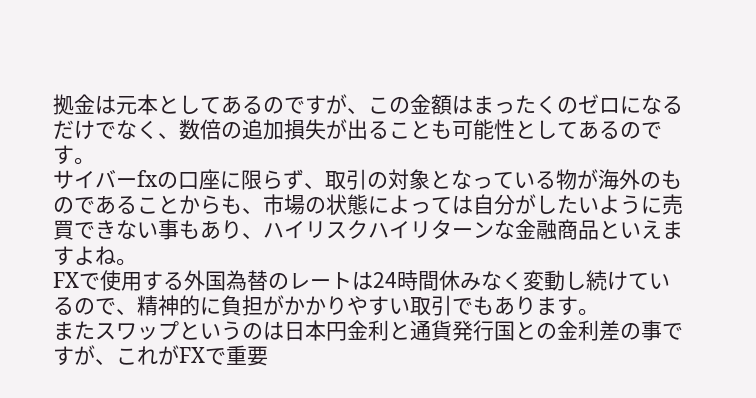拠金は元本としてあるのですが、この金額はまったくのゼロになるだけでなく、数倍の追加損失が出ることも可能性としてあるのです。
サイバーfxの口座に限らず、取引の対象となっている物が海外のものであることからも、市場の状態によっては自分がしたいように売買できない事もあり、ハイリスクハイリターンな金融商品といえますよね。
FXで使用する外国為替のレートは24時間休みなく変動し続けているので、精神的に負担がかかりやすい取引でもあります。
またスワップというのは日本円金利と通貨発行国との金利差の事ですが、これがFXで重要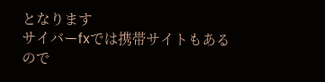となります
サイバーfxでは携帯サイトもあるので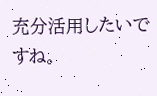充分活用したいですね。